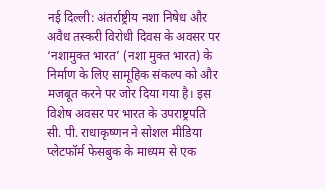नई दिल्ली: अंतर्राष्ट्रीय नशा निषेध और अवैध तस्करी विरोधी दिवस के अवसर पर ‘नशामुक्त भारत’ (नशा मुक्त भारत) के निर्माण के लिए सामूहिक संकल्प को और मजबूत करने पर जोर दिया गया है। इस विशेष अवसर पर भारत के उपराष्ट्रपति सी. पी. राधाकृष्णन ने सोशल मीडिया प्लेटफॉर्म फेसबुक के माध्यम से एक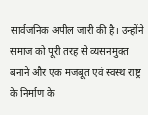सार्वजनिक अपील जारी की है। उन्होंने समाज को पूरी तरह से व्यसनमुक्त बनाने और एक मजबूत एवं स्वस्थ राष्ट्र के निर्माण के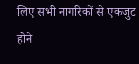लिए सभी नागरिकों से एकजुट होने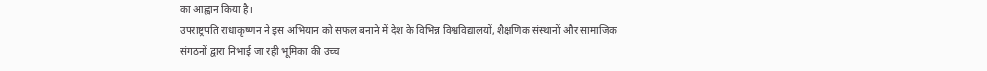का आह्वान किया है।
उपराष्ट्रपति राधाकृष्णन ने इस अभियान को सफल बनाने में देश के विभिन्न विश्वविद्यालयों, शैक्षणिक संस्थानों और सामाजिक संगठनों द्वारा निभाई जा रही भूमिका की उच्च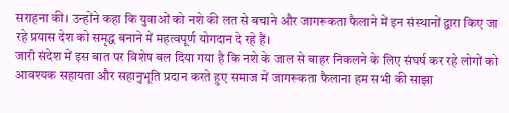सराहना की। उन्होंने कहा कि युवाओं को नशे की लत से बचाने और जागरूकता फैलाने में इन संस्थानों द्वारा किए जा रहे प्रयास देश को समृद्ध बनाने में महत्वपूर्ण योगदान दे रहे हैं।
जारी संदेश में इस बात पर विशेष बल दिया गया है कि नशे के जाल से बाहर निकलने के लिए संघर्ष कर रहे लोगों को आवश्यक सहायता और सहानुभूति प्रदान करते हुए समाज में जागरूकता फैलाना हम सभी की साझा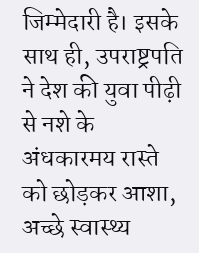जिम्मेदारी है। इसके साथ ही, उपराष्ट्रपति ने देश की युवा पीढ़ी से नशे के अंधकारमय रास्ते को छोड़कर आशा, अच्छे स्वास्थ्य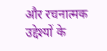और रचनात्मक उद्देश्यों के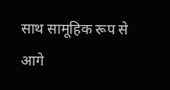साथ सामूहिक रूप से आगे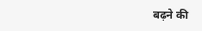बढ़ने की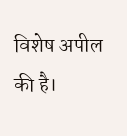विशेष अपील की है।